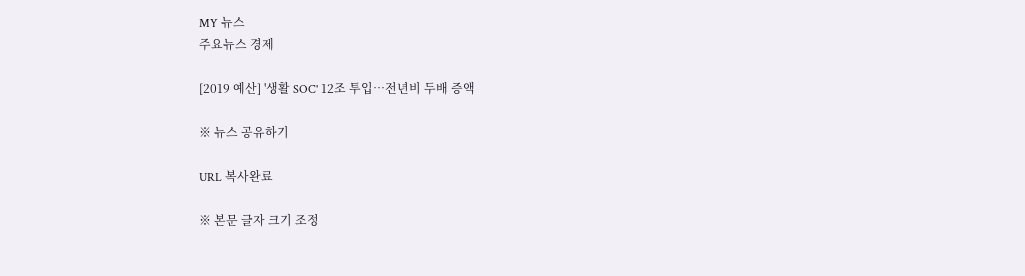MY 뉴스
주요뉴스 경제

[2019 예산] '생활 SOC' 12조 투입…전년비 두배 증액

※ 뉴스 공유하기

URL 복사완료

※ 본문 글자 크기 조정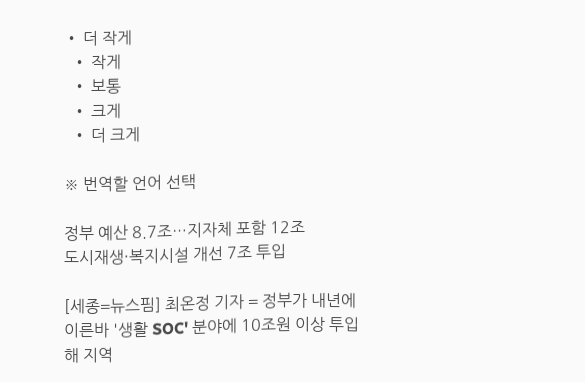• 더 작게
  • 작게
  • 보통
  • 크게
  • 더 크게

※ 번역할 언어 선택

정부 예산 8.7조…지자체 포함 12조
도시재생·복지시설 개선 7조 투입

[세종=뉴스핌] 최온정 기자 = 정부가 내년에 이른바 '생활 SOC' 분야에 10조원 이상 투입해 지역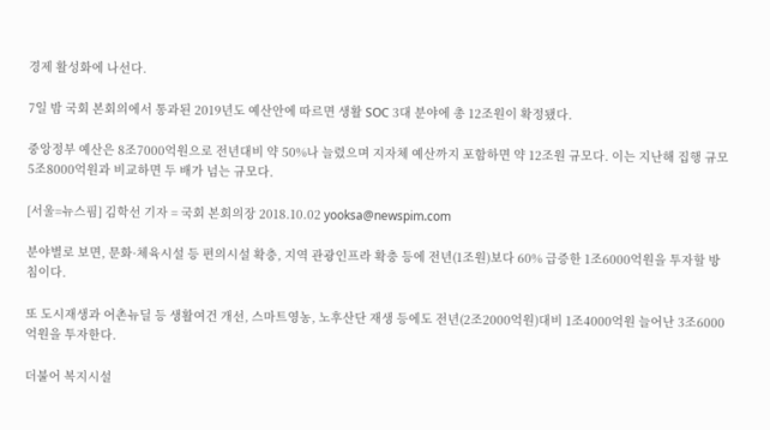경제 활성화에 나선다.

7일 밤 국회 본회의에서 통과된 2019년도 예산안에 따르면 생활 SOC 3대 분야에 총 12조원이 확정됐다.

중앙정부 예산은 8조7000억원으로 전년대비 약 50%나 늘렸으며 지자체 예산까지 포함하면 약 12조원 규모다. 이는 지난해 집행 규모 5조8000억원과 비교하면 두 배가 넘는 규모다.

[서울=뉴스핌] 김학선 기자 = 국회 본회의장 2018.10.02 yooksa@newspim.com

분야별로 보면, 문화·체육시설 등 편의시설 확충, 지역 관광인프라 확충 등에 전년(1조원)보다 60% 급증한 1조6000억원을 투자할 방침이다.

또 도시재생과 어촌뉴딜 등 생활여건 개선, 스마트영농, 노후산단 재생 등에도 전년(2조2000억원)대비 1조4000억원 늘어난 3조6000억원을 투자한다.

더불어 복지시설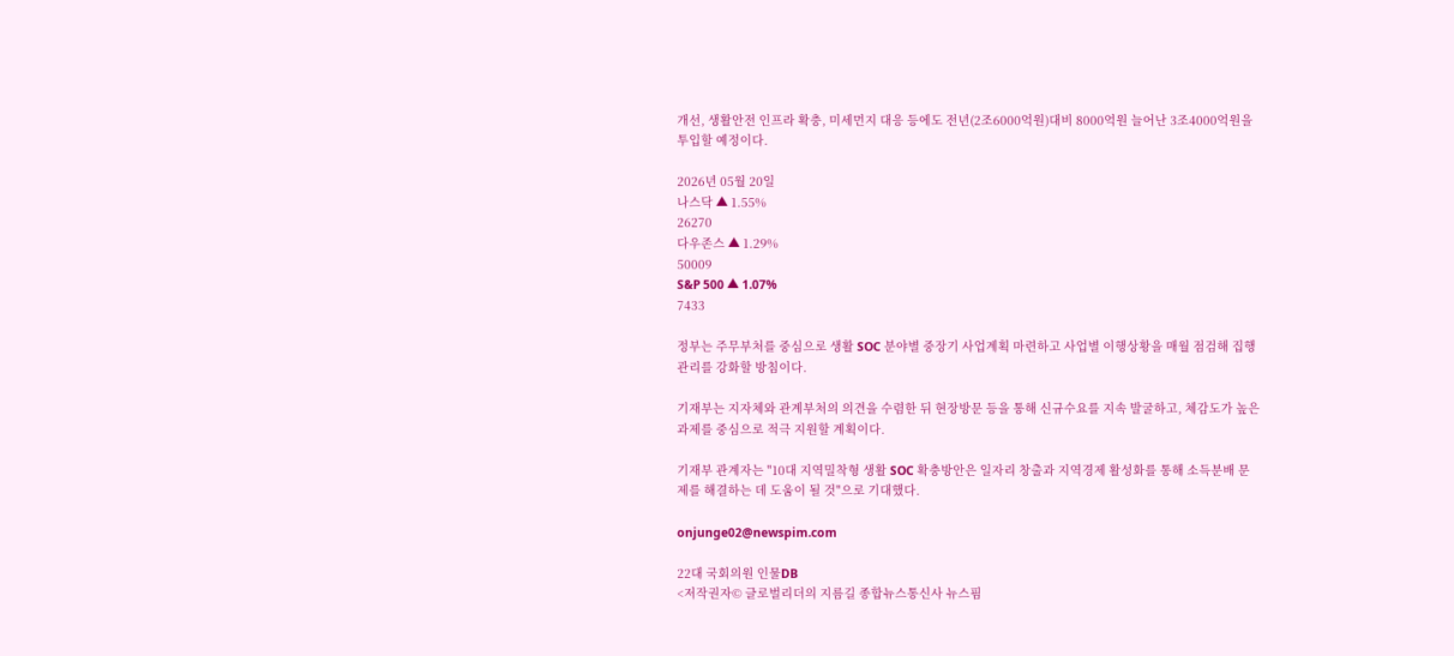개선, 생활안전 인프라 확충, 미세먼지 대응 등에도 전년(2조6000억원)대비 8000억원 늘어난 3조4000억원을 투입할 예정이다.

2026년 05월 20일
나스닥 ▲ 1.55%
26270
다우존스 ▲ 1.29%
50009
S&P 500 ▲ 1.07%
7433

정부는 주무부처를 중심으로 생활 SOC 분야별 중장기 사업계획 마련하고 사업별 이행상황을 매월 점검해 집행관리를 강화할 방침이다.

기재부는 지자체와 관계부처의 의견을 수렴한 뒤 현장방문 등을 통해 신규수요를 지속 발굴하고, 체감도가 높은 과제를 중심으로 적극 지원할 계획이다.

기재부 관계자는 "10대 지역밀착형 생활 SOC 확충방안은 일자리 창출과 지역경제 활성화를 통해 소득분배 문제를 해결하는 데 도움이 될 것"으로 기대했다.

onjunge02@newspim.com

22대 국회의원 인물DB
<저작권자© 글로벌리더의 지름길 종합뉴스통신사 뉴스핌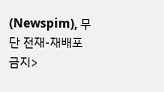(Newspim), 무단 전재-재배포 금지>